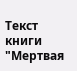Текст книги "Мертвая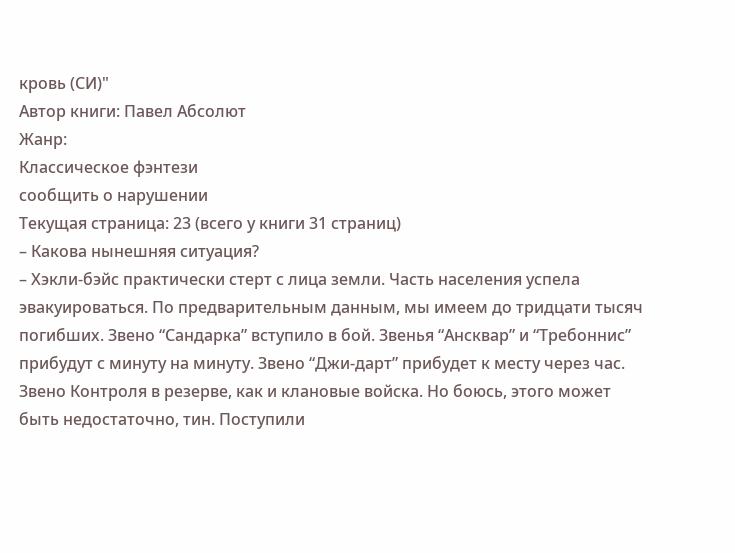кровь (СИ)"
Автор книги: Павел Абсолют
Жанр:
Классическое фэнтези
сообщить о нарушении
Текущая страница: 23 (всего у книги 31 страниц)
– Какова нынешняя ситуация?
– Хэкли-бэйс практически стерт с лица земли. Часть населения успела эвакуироваться. По предварительным данным, мы имеем до тридцати тысяч погибших. Звено “Сандарка” вступило в бой. Звенья “Ансквар” и “Требоннис” прибудут с минуту на минуту. Звено “Джи-дарт” прибудет к месту через час. Звено Контроля в резерве, как и клановые войска. Но боюсь, этого может быть недостаточно, тин. Поступили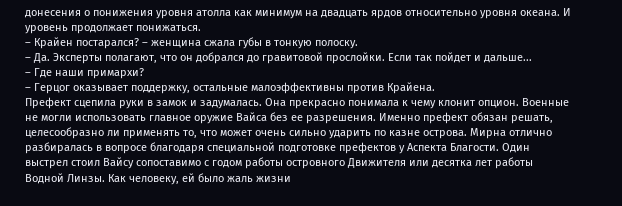донесения о понижения уровня атолла как минимум на двадцать ярдов относительно уровня океана. И уровень продолжает понижаться.
– Крайен постарался? – женщина сжала губы в тонкую полоску.
– Да. Эксперты полагают, что он добрался до гравитовой прослойки. Если так пойдет и дальше...
– Где наши примархи?
– Герцог оказывает поддержку, остальные малоэффективны против Крайена.
Префект сцепила руки в замок и задумалась. Она прекрасно понимала к чему клонит опцион. Военные не могли использовать главное оружие Вайса без ее разрешения. Именно префект обязан решать, целесообразно ли применять то, что может очень сильно ударить по казне острова. Мирна отлично разбиралась в вопросе благодаря специальной подготовке префектов у Аспекта Благости. Один выстрел стоил Вайсу сопоставимо с годом работы островного Движителя или десятка лет работы Водной Линзы. Как человеку, ей было жаль жизни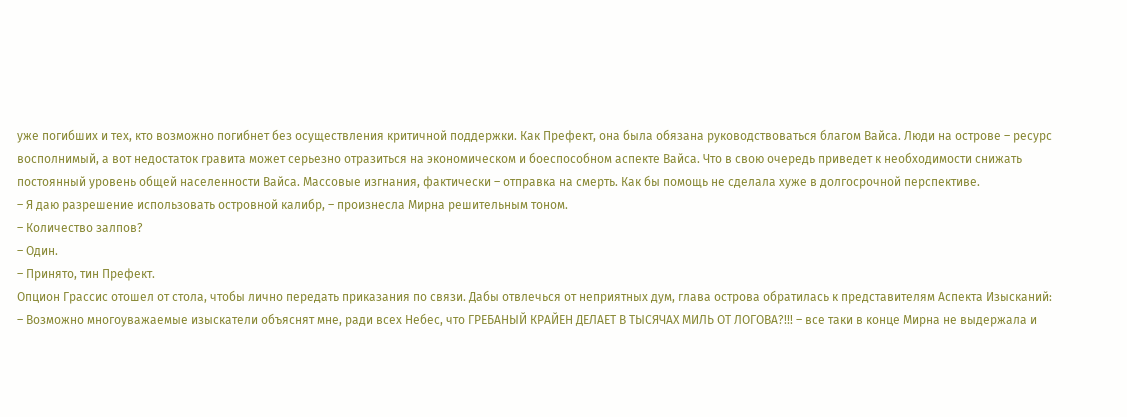уже погибших и тех, кто возможно погибнет без осуществления критичной поддержки. Как Префект, она была обязана руководствоваться благом Вайса. Люди на острове – ресурс восполнимый, а вот недостаток гравита может серьезно отразиться на экономическом и боеспособном аспекте Вайса. Что в свою очередь приведет к необходимости снижать постоянный уровень общей населенности Вайса. Массовые изгнания, фактически – отправка на смерть. Как бы помощь не сделала хуже в долгосрочной перспективе.
– Я даю разрешение использовать островной калибр, – произнесла Мирна решительным тоном.
– Количество залпов?
– Один.
– Принято, тин Префект.
Опцион Грассис отошел от стола, чтобы лично передать приказания по связи. Дабы отвлечься от неприятных дум, глава острова обратилась к представителям Аспекта Изысканий:
– Возможно многоуважаемые изыскатели объяснят мне, ради всех Небес, что ГРЕБАНЫЙ КРАЙЕН ДЕЛАЕТ В ТЫСЯЧАХ МИЛЬ ОТ ЛОГОВА?!!! – все таки в конце Мирна не выдержала и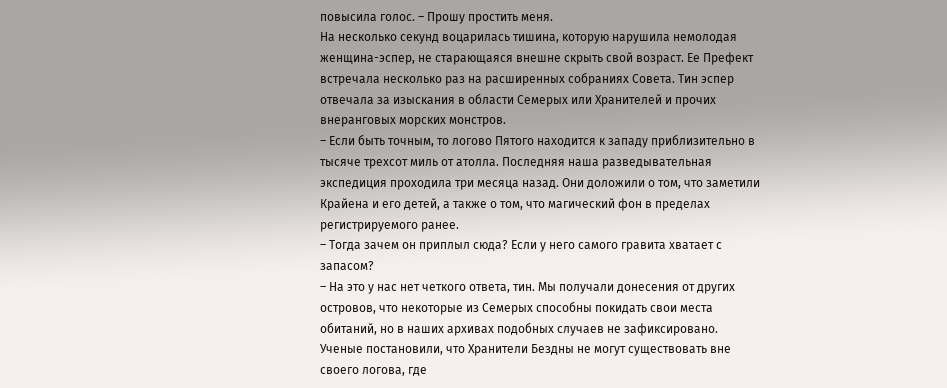повысила голос. – Прошу простить меня.
На несколько секунд воцарилась тишина, которую нарушила немолодая женщина-эспер, не старающаяся внешне скрыть свой возраст. Ее Префект встречала несколько раз на расширенных собраниях Совета. Тин эспер отвечала за изыскания в области Семерых или Хранителей и прочих внеранговых морских монстров.
– Если быть точным, то логово Пятого находится к западу приблизительно в тысяче трехсот миль от атолла. Последняя наша разведывательная экспедиция проходила три месяца назад. Они доложили о том, что заметили Крайена и его детей, а также о том, что магический фон в пределах регистрируемого ранее.
– Тогда зачем он приплыл сюда? Если у него самого гравита хватает с запасом?
– На это у нас нет четкого ответа, тин. Мы получали донесения от других островов, что некоторые из Семерых способны покидать свои места обитаний, но в наших архивах подобных случаев не зафиксировано. Ученые постановили, что Хранители Бездны не могут существовать вне своего логова, где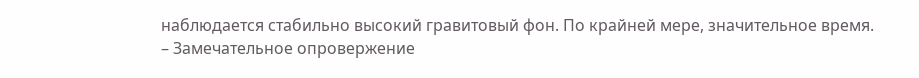наблюдается стабильно высокий гравитовый фон. По крайней мере, значительное время.
– Замечательное опровержение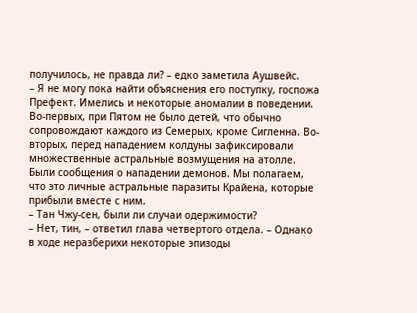получилось, не правда ли? – едко заметила Аушвейс.
– Я не могу пока найти объяснения его поступку, госпожа Префект. Имелись и некоторые аномалии в поведении. Во-первых, при Пятом не было детей, что обычно сопровождают каждого из Семерых, кроме Сигленна. Во-вторых, перед нападением колдуны зафиксировали множественные астральные возмущения на атолле. Были сообщения о нападении демонов. Мы полагаем, что это личные астральные паразиты Крайена, которые прибыли вместе с ним.
– Тан Чжу-сен, были ли случаи одержимости?
– Нет, тин, – ответил глава четвертого отдела. – Однако в ходе неразберихи некоторые эпизоды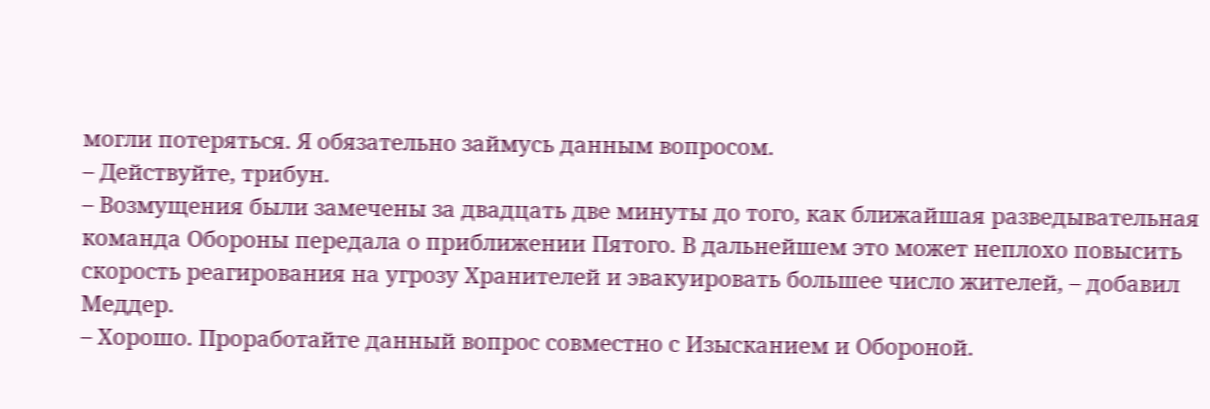могли потеряться. Я обязательно займусь данным вопросом.
– Действуйте, трибун.
– Возмущения были замечены за двадцать две минуты до того, как ближайшая разведывательная команда Обороны передала о приближении Пятого. В дальнейшем это может неплохо повысить скорость реагирования на угрозу Хранителей и эвакуировать большее число жителей, – добавил Меддер.
– Хорошо. Проработайте данный вопрос совместно с Изысканием и Обороной.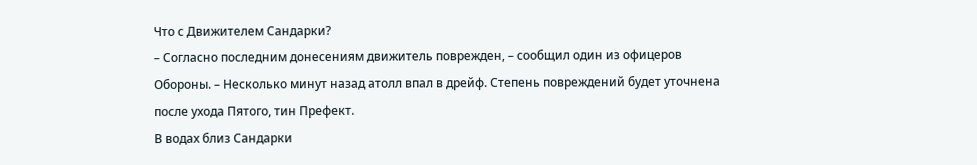Что с Движителем Сандарки?
– Согласно последним донесениям движитель поврежден, – сообщил один из офицеров Обороны. – Несколько минут назад атолл впал в дрейф. Степень повреждений будет уточнена после ухода Пятого, тин Префект.
В водах близ Сандарки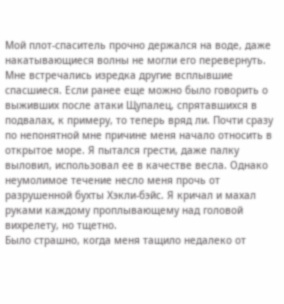Мой плот-спаситель прочно держался на воде, даже накатывающиеся волны не могли его перевернуть. Мне встречались изредка другие всплывшие спасшиеся. Если ранее еще можно было говорить о выживших после атаки Щупалец, спрятавшихся в подвалах, к примеру, то теперь вряд ли. Почти сразу по непонятной мне причине меня начало относить в открытое море. Я пытался грести, даже палку выловил, использовал ее в качестве весла. Однако неумолимое течение несло меня прочь от разрушенной бухты Хэкли-бэйс. Я кричал и махал руками каждому проплывающему над головой вихрелету, но тщетно.
Было страшно, когда меня тащило недалеко от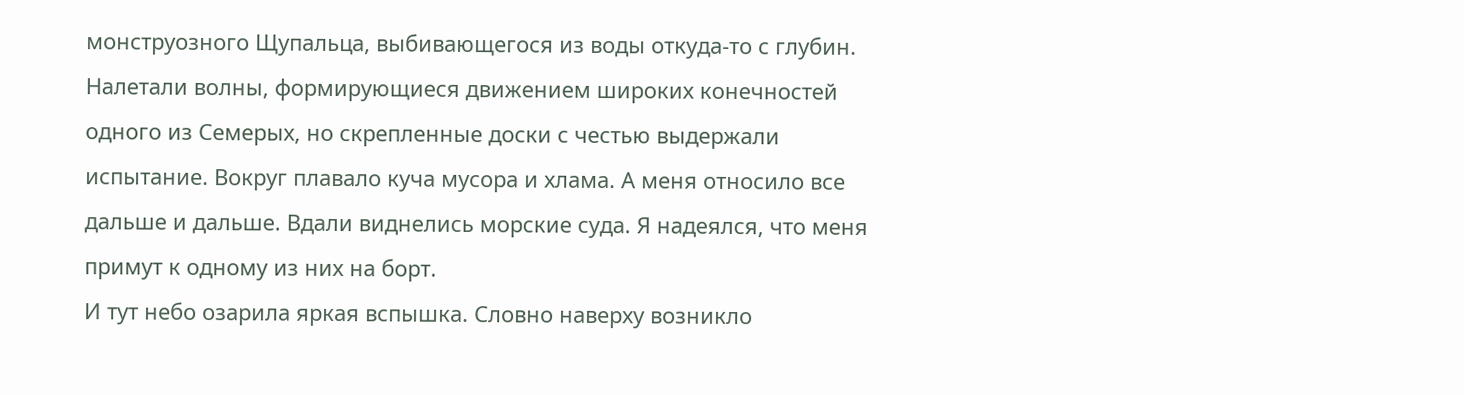монструозного Щупальца, выбивающегося из воды откуда-то с глубин. Налетали волны, формирующиеся движением широких конечностей одного из Семерых, но скрепленные доски с честью выдержали испытание. Вокруг плавало куча мусора и хлама. А меня относило все дальше и дальше. Вдали виднелись морские суда. Я надеялся, что меня примут к одному из них на борт.
И тут небо озарила яркая вспышка. Словно наверху возникло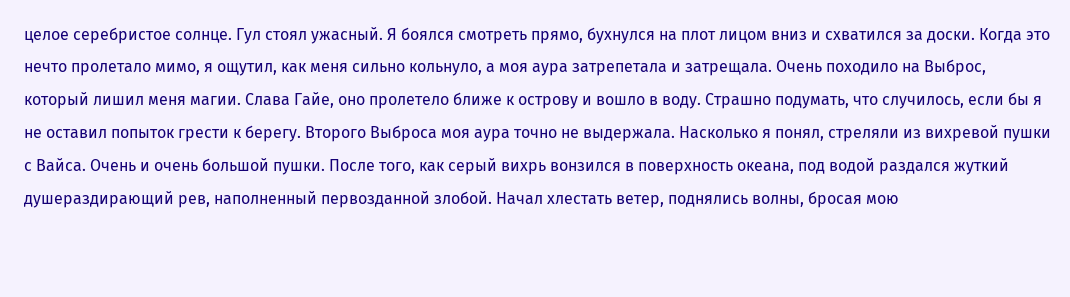целое серебристое солнце. Гул стоял ужасный. Я боялся смотреть прямо, бухнулся на плот лицом вниз и схватился за доски. Когда это нечто пролетало мимо, я ощутил, как меня сильно кольнуло, а моя аура затрепетала и затрещала. Очень походило на Выброс, который лишил меня магии. Слава Гайе, оно пролетело ближе к острову и вошло в воду. Страшно подумать, что случилось, если бы я не оставил попыток грести к берегу. Второго Выброса моя аура точно не выдержала. Насколько я понял, стреляли из вихревой пушки с Вайса. Очень и очень большой пушки. После того, как серый вихрь вонзился в поверхность океана, под водой раздался жуткий душераздирающий рев, наполненный первозданной злобой. Начал хлестать ветер, поднялись волны, бросая мою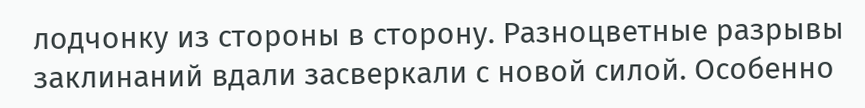лодчонку из стороны в сторону. Разноцветные разрывы заклинаний вдали засверкали с новой силой. Особенно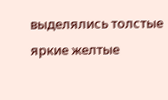выделялись толстые яркие желтые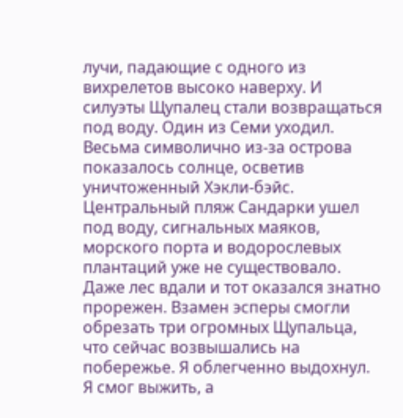лучи, падающие с одного из вихрелетов высоко наверху. И силуэты Щупалец стали возвращаться под воду. Один из Семи уходил. Весьма символично из-за острова показалось солнце, осветив уничтоженный Хэкли-бэйс. Центральный пляж Сандарки ушел под воду, сигнальных маяков, морского порта и водорослевых плантаций уже не существовало. Даже лес вдали и тот оказался знатно прорежен. Взамен эсперы смогли обрезать три огромных Щупальца, что сейчас возвышались на побережье. Я облегченно выдохнул. Я смог выжить, а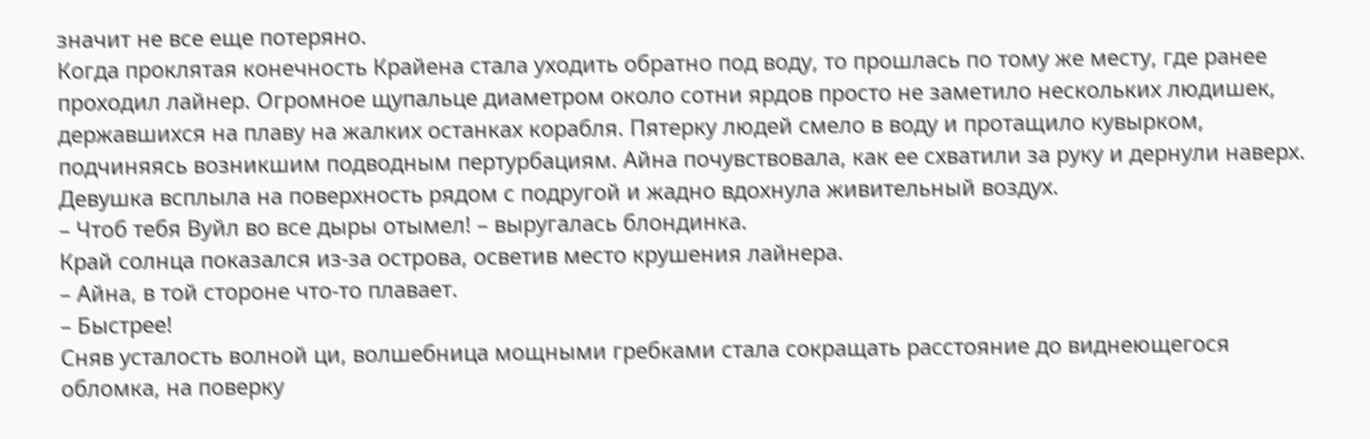значит не все еще потеряно.
Когда проклятая конечность Крайена стала уходить обратно под воду, то прошлась по тому же месту, где ранее проходил лайнер. Огромное щупальце диаметром около сотни ярдов просто не заметило нескольких людишек, державшихся на плаву на жалких останках корабля. Пятерку людей смело в воду и протащило кувырком, подчиняясь возникшим подводным пертурбациям. Айна почувствовала, как ее схватили за руку и дернули наверх. Девушка всплыла на поверхность рядом с подругой и жадно вдохнула живительный воздух.
– Чтоб тебя Вуйл во все дыры отымел! – выругалась блондинка.
Край солнца показался из-за острова, осветив место крушения лайнера.
– Айна, в той стороне что-то плавает.
– Быстрее!
Сняв усталость волной ци, волшебница мощными гребками стала сокращать расстояние до виднеющегося обломка, на поверку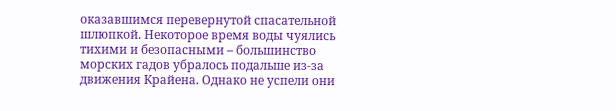оказавшимся перевернутой спасательной шлюпкой. Некоторое время воды чуялись тихими и безопасными – большинство морских гадов убралось подальше из-за движения Крайена. Однако не успели они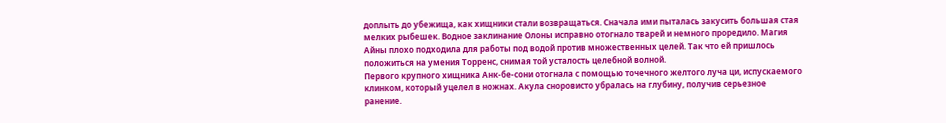доплыть до убежища, как хищники стали возвращаться. Сначала ими пыталась закусить большая стая мелких рыбешек. Водное заклинание Олоны исправно отогнало тварей и немного проредило. Магия Айны плохо подходила для работы под водой против множественных целей. Так что ей пришлось положиться на умения Торренс, снимая той усталость целебной волной.
Первого крупного хищника Анк-бе-сони отогнала с помощью точечного желтого луча ци, испускаемого клинком, который уцелел в ножнах. Акула сноровисто убралась на глубину, получив серьезное ранение.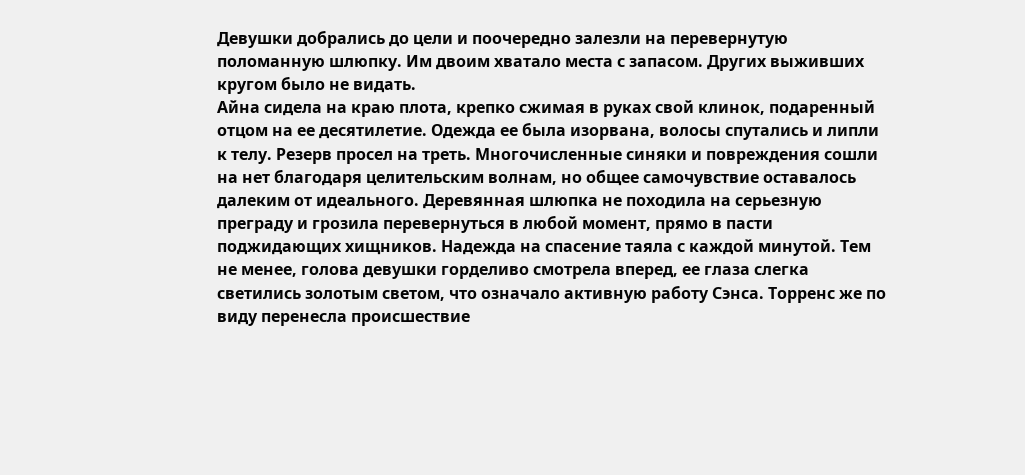Девушки добрались до цели и поочередно залезли на перевернутую поломанную шлюпку. Им двоим хватало места с запасом. Других выживших кругом было не видать.
Айна сидела на краю плота, крепко сжимая в руках свой клинок, подаренный отцом на ее десятилетие. Одежда ее была изорвана, волосы спутались и липли к телу. Резерв просел на треть. Многочисленные синяки и повреждения сошли на нет благодаря целительским волнам, но общее самочувствие оставалось далеким от идеального. Деревянная шлюпка не походила на серьезную преграду и грозила перевернуться в любой момент, прямо в пасти поджидающих хищников. Надежда на спасение таяла с каждой минутой. Тем не менее, голова девушки горделиво смотрела вперед, ее глаза слегка светились золотым светом, что означало активную работу Сэнса. Торренс же по виду перенесла происшествие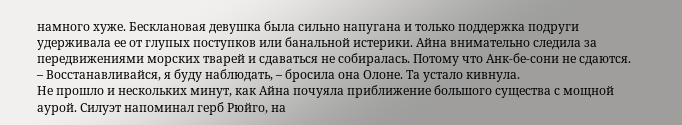намного хуже. Бесклановая девушка была сильно напугана и только поддержка подруги удерживала ее от глупых поступков или банальной истерики. Айна внимательно следила за передвижениями морских тварей и сдаваться не собиралась. Потому что Анк-бе-сони не сдаются.
– Восстанавливайся, я буду наблюдать, – бросила она Олоне. Та устало кивнула.
Не прошло и нескольких минут, как Айна почуяла приближение большого существа с мощной аурой. Силуэт напоминал герб Рюйго, на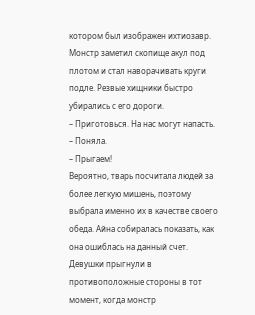котором был изображен ихтиозавр. Монстр заметил скопище акул под плотом и стал наворачивать круги подле. Резвые хищники быстро убирались с его дороги.
– Приготовься. На нас могут напасть.
– Поняла.
– Прыгаем!
Вероятно, тварь посчитала людей за более легкую мишень, поэтому выбрала именно их в качестве своего обеда. Айна собиралась показать, как она ошиблась на данный счет. Девушки прыгнули в противоположные стороны в тот момент, когда монстр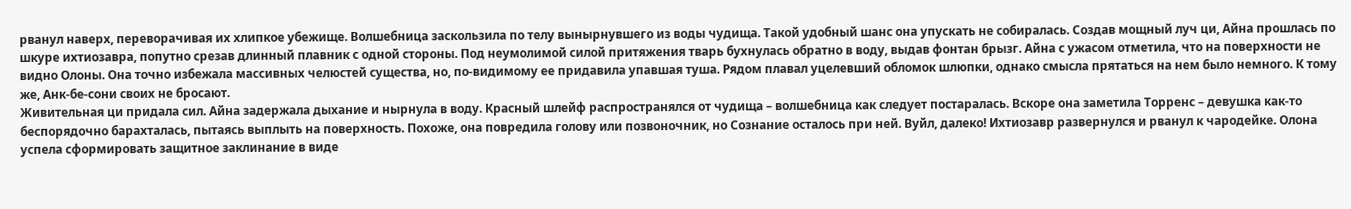рванул наверх, переворачивая их хлипкое убежище. Волшебница заскользила по телу вынырнувшего из воды чудища. Такой удобный шанс она упускать не собиралась. Создав мощный луч ци, Айна прошлась по шкуре ихтиозавра, попутно срезав длинный плавник с одной стороны. Под неумолимой силой притяжения тварь бухнулась обратно в воду, выдав фонтан брызг. Айна с ужасом отметила, что на поверхности не видно Олоны. Она точно избежала массивных челюстей существа, но, по-видимому ее придавила упавшая туша. Рядом плавал уцелевший обломок шлюпки, однако смысла прятаться на нем было немного. К тому же, Анк-бе-сони своих не бросают.
Живительная ци придала сил. Айна задержала дыхание и нырнула в воду. Красный шлейф распространялся от чудища – волшебница как следует постаралась. Вскоре она заметила Торренс – девушка как-то беспорядочно барахталась, пытаясь выплыть на поверхность. Похоже, она повредила голову или позвоночник, но Сознание осталось при ней. Вуйл, далеко! Ихтиозавр развернулся и рванул к чародейке. Олона успела сформировать защитное заклинание в виде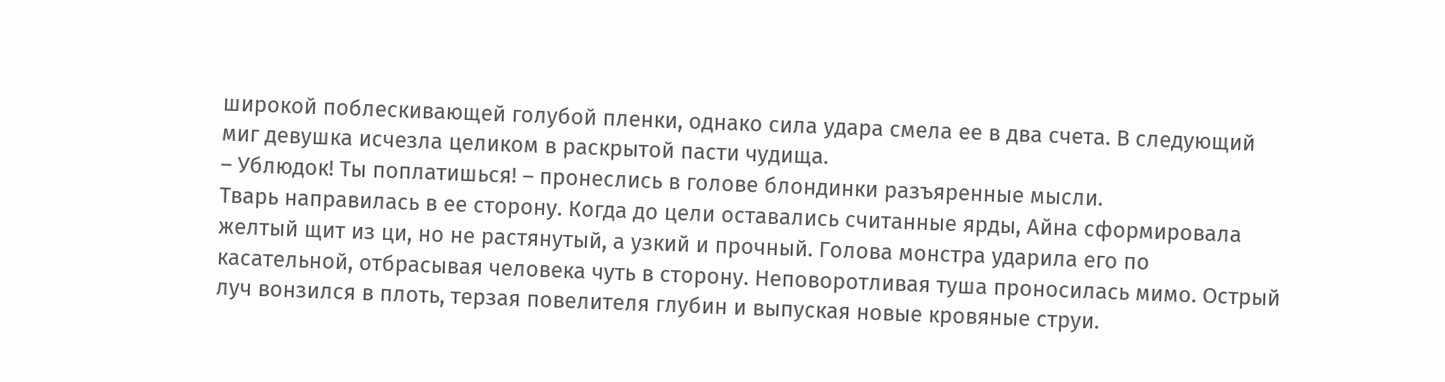широкой поблескивающей голубой пленки, однако сила удара смела ее в два счета. В следующий миг девушка исчезла целиком в раскрытой пасти чудища.
– Ублюдок! Ты поплатишься! – пронеслись в голове блондинки разъяренные мысли.
Тварь направилась в ее сторону. Когда до цели оставались считанные ярды, Айна сформировала желтый щит из ци, но не растянутый, а узкий и прочный. Голова монстра ударила его по касательной, отбрасывая человека чуть в сторону. Неповоротливая туша проносилась мимо. Острый луч вонзился в плоть, терзая повелителя глубин и выпуская новые кровяные струи.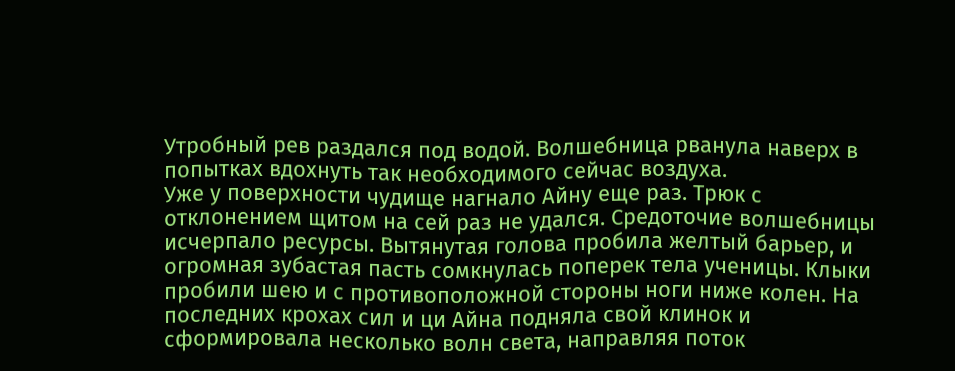Утробный рев раздался под водой. Волшебница рванула наверх в попытках вдохнуть так необходимого сейчас воздуха.
Уже у поверхности чудище нагнало Айну еще раз. Трюк с отклонением щитом на сей раз не удался. Средоточие волшебницы исчерпало ресурсы. Вытянутая голова пробила желтый барьер, и огромная зубастая пасть сомкнулась поперек тела ученицы. Клыки пробили шею и с противоположной стороны ноги ниже колен. На последних крохах сил и ци Айна подняла свой клинок и сформировала несколько волн света, направляя поток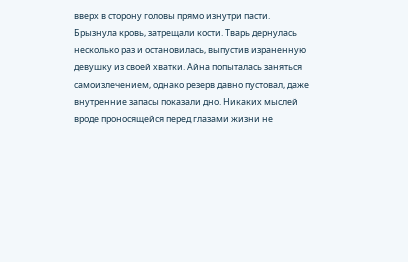вверх в сторону головы прямо изнутри пасти. Брызнула кровь, затрещали кости. Тварь дернулась несколько раз и остановилась, выпустив израненную девушку из своей хватки. Айна попыталась заняться самоизлечением, однако резерв давно пустовал, даже внутренние запасы показали дно. Никаких мыслей вроде проносящейся перед глазами жизни не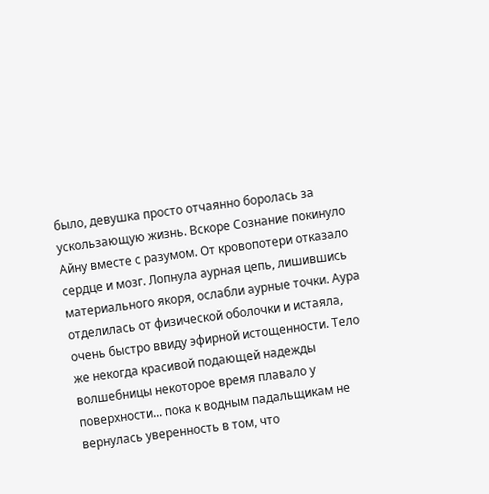было, девушка просто отчаянно боролась за ускользающую жизнь. Вскоре Сознание покинуло Айну вместе с разумом. От кровопотери отказало сердце и мозг. Лопнула аурная цепь, лишившись материального якоря, ослабли аурные точки. Аура отделилась от физической оболочки и истаяла, очень быстро ввиду эфирной истощенности. Тело же некогда красивой подающей надежды волшебницы некоторое время плавало у поверхности... пока к водным падальщикам не вернулась уверенность в том, что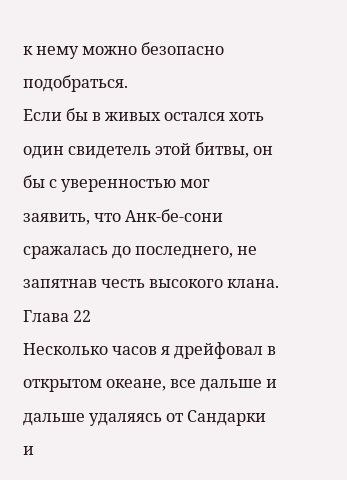к нему можно безопасно подобраться.
Если бы в живых остался хоть один свидетель этой битвы, он бы с уверенностью мог заявить, что Анк-бе-сони сражалась до последнего, не запятнав честь высокого клана.
Глава 22
Несколько часов я дрейфовал в открытом океане, все дальше и дальше удаляясь от Сандарки и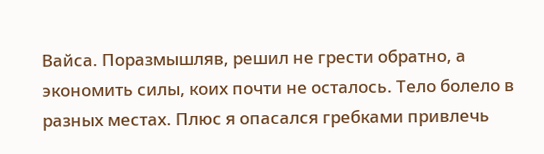Вайса. Поразмышляв, решил не грести обратно, а экономить силы, коих почти не осталось. Тело болело в разных местах. Плюс я опасался гребками привлечь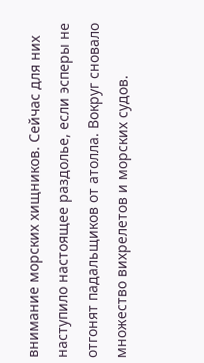внимание морских хищников. Сейчас для них наступило настоящее раздолье, если эсперы не отгонят падальщиков от атолла. Вокруг сновало множество вихрелетов и морских судов.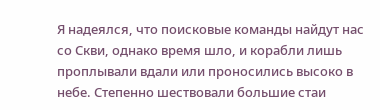Я надеялся, что поисковые команды найдут нас со Скви, однако время шло, и корабли лишь проплывали вдали или проносились высоко в небе. Степенно шествовали большие стаи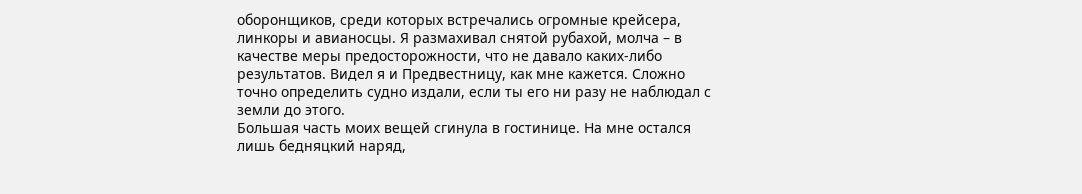оборонщиков, среди которых встречались огромные крейсера, линкоры и авианосцы. Я размахивал снятой рубахой, молча – в качестве меры предосторожности, что не давало каких-либо результатов. Видел я и Предвестницу, как мне кажется. Сложно точно определить судно издали, если ты его ни разу не наблюдал с земли до этого.
Большая часть моих вещей сгинула в гостинице. На мне остался лишь бедняцкий наряд,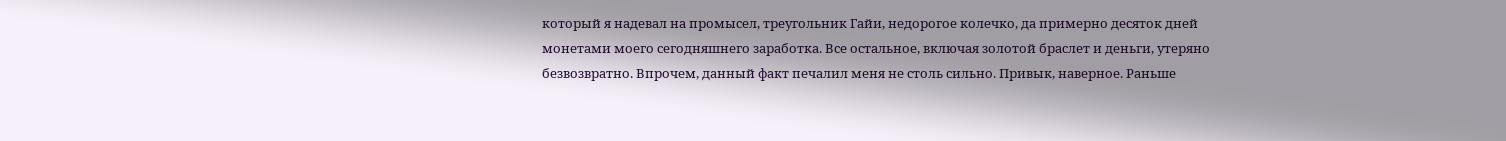который я надевал на промысел, треугольник Гайи, недорогое колечко, да примерно десяток дней монетами моего сегодняшнего заработка. Все остальное, включая золотой браслет и деньги, утеряно безвозвратно. Впрочем, данный факт печалил меня не столь сильно. Привык, наверное. Раньше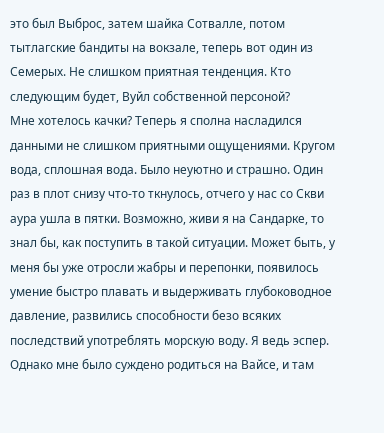это был Выброс, затем шайка Сотвалле, потом тытлагские бандиты на вокзале, теперь вот один из Семерых. Не слишком приятная тенденция. Кто следующим будет, Вуйл собственной персоной?
Мне хотелось качки? Теперь я сполна насладился данными не слишком приятными ощущениями. Кругом вода, сплошная вода. Было неуютно и страшно. Один раз в плот снизу что-то ткнулось, отчего у нас со Скви аура ушла в пятки. Возможно, живи я на Сандарке, то знал бы, как поступить в такой ситуации. Может быть, у меня бы уже отросли жабры и перепонки, появилось умение быстро плавать и выдерживать глубоководное давление, развились способности безо всяких последствий употреблять морскую воду. Я ведь эспер. Однако мне было суждено родиться на Вайсе, и там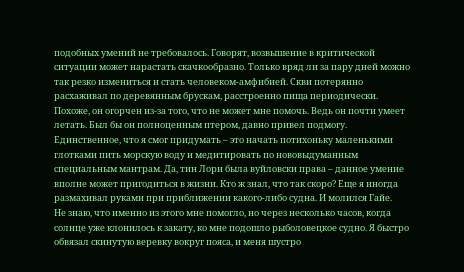подобных умений не требовалось. Говорят, возвышение в критической ситуации может нарастать скачкообразно. Только вряд ли за пару дней можно так резко измениться и стать человеком-амфибией. Скви потерянно расхаживал по деревянным брускам, расстроенно пища периодически. Похоже, он огорчен из-за того, что не может мне помочь. Ведь он почти умеет летать. Был бы он полноценным птером, давно привел подмогу.
Единственное, что я смог придумать – это начать потихоньку маленькими глотками пить морскую воду и медитировать по нововыдуманным специальным мантрам. Да, тин Лори была вуйловски права – данное умение вполне может пригодиться в жизни. Кто ж знал, что так скоро? Еще я иногда размахивал руками при приближении какого-либо судна. И молился Гайе.
Не знаю, что именно из этого мне помогло, но через несколько часов, когда солнце уже клонилось к закату, ко мне подошло рыболовецкое судно. Я быстро обвязал скинутую веревку вокруг пояса, и меня шустро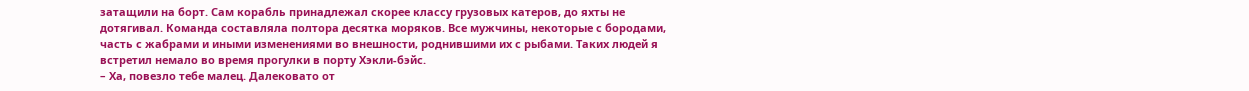затащили на борт. Сам корабль принадлежал скорее классу грузовых катеров, до яхты не дотягивал. Команда составляла полтора десятка моряков. Все мужчины, некоторые с бородами, часть с жабрами и иными изменениями во внешности, роднившими их с рыбами. Таких людей я встретил немало во время прогулки в порту Хэкли-бэйс.
– Ха, повезло тебе малец. Далековато от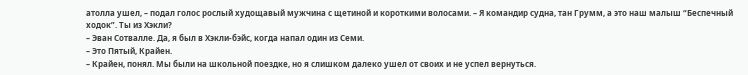атолла ушел, – подал голос рослый худощавый мужчина с щетиной и короткими волосами. – Я командир судна, тан Грумм, а это наш малыш “Беспечный ходок”. Ты из Хэкли?
– Эван Сотвалле. Да, я был в Хэкли-бэйс, когда напал один из Семи.
– Это Пятый, Крайен.
– Крайен, понял. Мы были на школьной поездке, но я слишком далеко ушел от своих и не успел вернуться.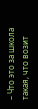– Что это за школа такая, что возит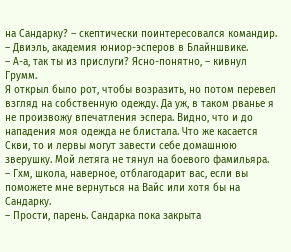на Сандарку? – скептически поинтересовался командир.
– Двиэль, академия юниор-эсперов в Блайншвике.
– А-а, так ты из прислуги? Ясно-понятно, – кивнул Грумм.
Я открыл было рот, чтобы возразить, но потом перевел взгляд на собственную одежду. Да уж, в таком рванье я не произвожу впечатления эспера. Видно, что и до нападения моя одежда не блистала. Что же касается Скви, то и лервы могут завести себе домашнюю зверушку. Мой летяга не тянул на боевого фамильяра.
– Гхм, школа, наверное, отблагодарит вас, если вы поможете мне вернуться на Вайс или хотя бы на Сандарку.
– Прости, парень. Сандарка пока закрыта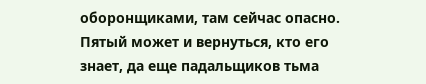оборонщиками, там сейчас опасно. Пятый может и вернуться, кто его знает, да еще падальщиков тьма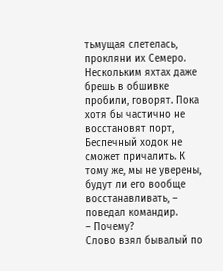тьмущая слетелась, прокляни их Семеро. Нескольким яхтах даже брешь в обшивке пробили, говорят. Пока хотя бы частично не восстановят порт, Беспечный ходок не сможет причалить. К тому же, мы не уверены, будут ли его вообще восстанавливать, – поведал командир.
– Почему?
Слово взял бывалый по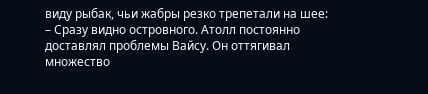виду рыбак, чьи жабры резко трепетали на шее:
– Сразу видно островного. Атолл постоянно доставлял проблемы Вайсу. Он оттягивал множество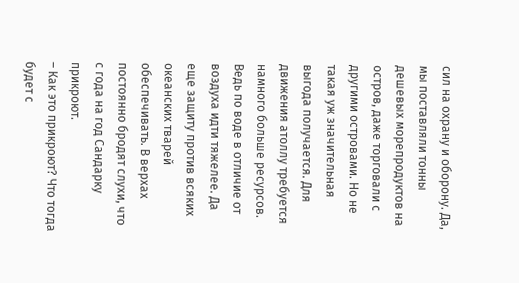сил на охрану и оборону. Да, мы поставляли тонны дешевых морепродуктов на остров, даже торговали с другими островами. Но не такая уж значительная выгода получается. Для движения атоллу требуется намного больше ресурсов. Ведь по воде в отличие от воздуха идти тяжелее. Да еще защиту против всяких океанских тварей обеспечивать. В верхах постоянно бродят слухи, что с года на год Сандарку прикроют.
– Как это прикроют? Что тогда будет с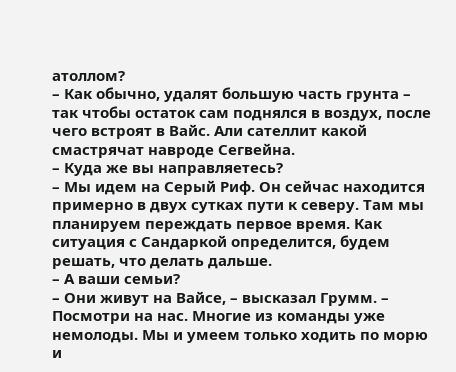атоллом?
– Как обычно, удалят большую часть грунта – так чтобы остаток сам поднялся в воздух, после чего встроят в Вайс. Али сателлит какой смастрячат навроде Сегвейна.
– Куда же вы направляетесь?
– Мы идем на Серый Риф. Он сейчас находится примерно в двух сутках пути к северу. Там мы планируем переждать первое время. Как ситуация с Сандаркой определится, будем решать, что делать дальше.
– А ваши семьи?
– Они живут на Вайсе, – высказал Грумм. – Посмотри на нас. Многие из команды уже немолоды. Мы и умеем только ходить по морю и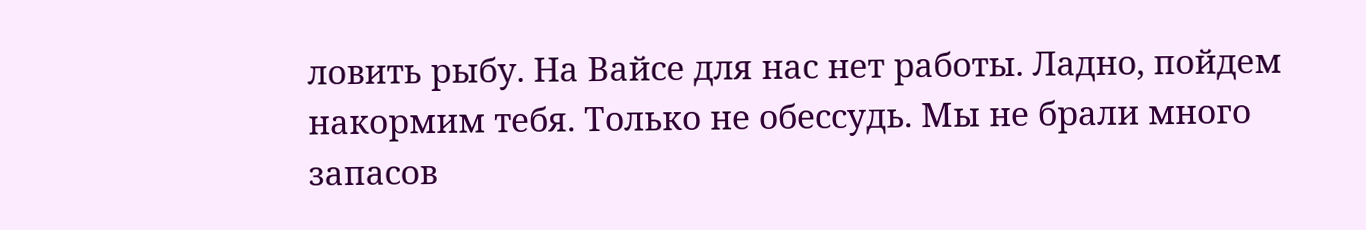ловить рыбу. На Вайсе для нас нет работы. Ладно, пойдем накормим тебя. Только не обессудь. Мы не брали много запасов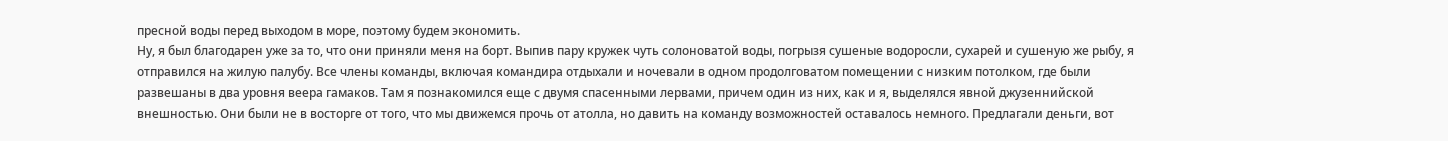пресной воды перед выходом в море, поэтому будем экономить.
Ну, я был благодарен уже за то, что они приняли меня на борт. Выпив пару кружек чуть солоноватой воды, погрызя сушеные водоросли, сухарей и сушеную же рыбу, я отправился на жилую палубу. Все члены команды, включая командира отдыхали и ночевали в одном продолговатом помещении с низким потолком, где были развешаны в два уровня веера гамаков. Там я познакомился еще с двумя спасенными лервами, причем один из них, как и я, выделялся явной джузеннийской внешностью. Они были не в восторге от того, что мы движемся прочь от атолла, но давить на команду возможностей оставалось немного. Предлагали деньги, вот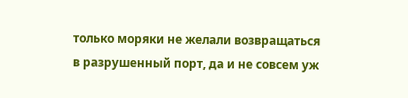только моряки не желали возвращаться в разрушенный порт, да и не совсем уж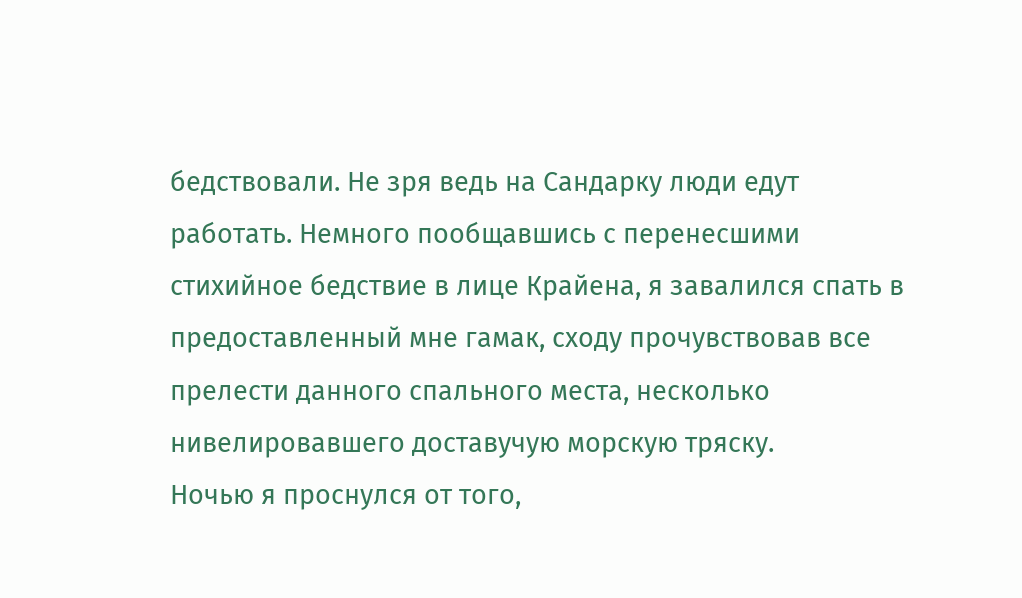бедствовали. Не зря ведь на Сандарку люди едут работать. Немного пообщавшись с перенесшими стихийное бедствие в лице Крайена, я завалился спать в предоставленный мне гамак, сходу прочувствовав все прелести данного спального места, несколько нивелировавшего доставучую морскую тряску.
Ночью я проснулся от того,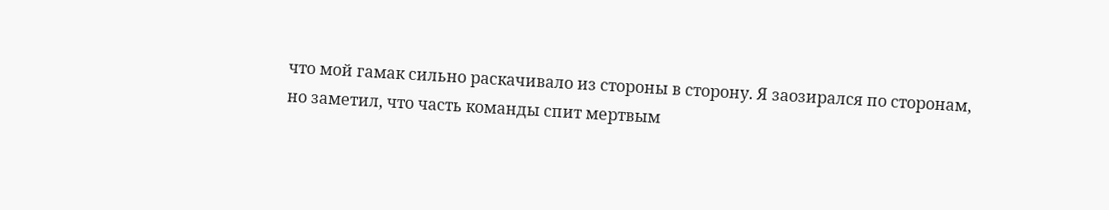что мой гамак сильно раскачивало из стороны в сторону. Я заозирался по сторонам, но заметил, что часть команды спит мертвым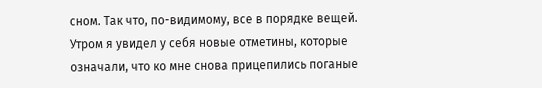сном. Так что, по-видимому, все в порядке вещей.
Утром я увидел у себя новые отметины, которые означали, что ко мне снова прицепились поганые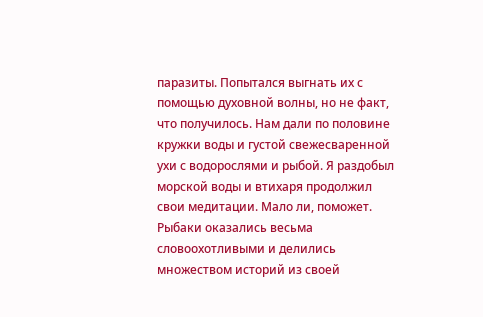паразиты. Попытался выгнать их с помощью духовной волны, но не факт, что получилось. Нам дали по половине кружки воды и густой свежесваренной ухи с водорослями и рыбой. Я раздобыл морской воды и втихаря продолжил свои медитации. Мало ли, поможет. Рыбаки оказались весьма словоохотливыми и делились множеством историй из своей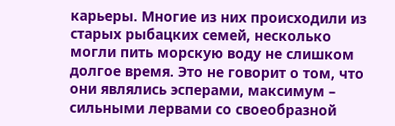карьеры. Многие из них происходили из старых рыбацких семей, несколько могли пить морскую воду не слишком долгое время. Это не говорит о том, что они являлись эсперами, максимум – сильными лервами со своеобразной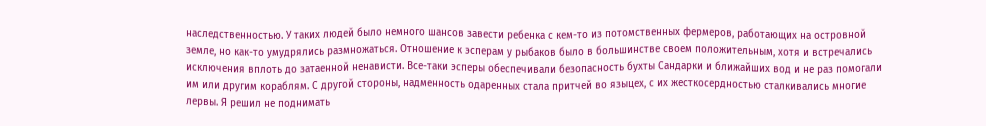наследственностью. У таких людей было немного шансов завести ребенка с кем-то из потомственных фермеров, работающих на островной земле, но как-то умудрялись размножаться. Отношение к эсперам у рыбаков было в большинстве своем положительным, хотя и встречались исключения вплоть до затаенной ненависти. Все-таки эсперы обеспечивали безопасность бухты Сандарки и ближайших вод и не раз помогали им или другим кораблям. С другой стороны, надменность одаренных стала притчей во языцех, с их жесткосердностью сталкивались многие лервы. Я решил не поднимать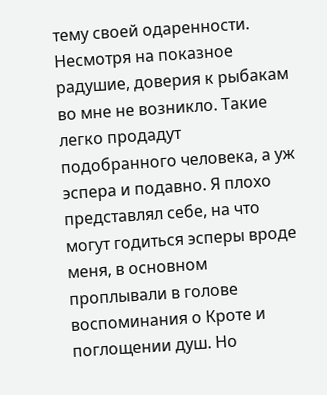тему своей одаренности. Несмотря на показное радушие, доверия к рыбакам во мне не возникло. Такие легко продадут подобранного человека, а уж эспера и подавно. Я плохо представлял себе, на что могут годиться эсперы вроде меня, в основном проплывали в голове воспоминания о Кроте и поглощении душ. Но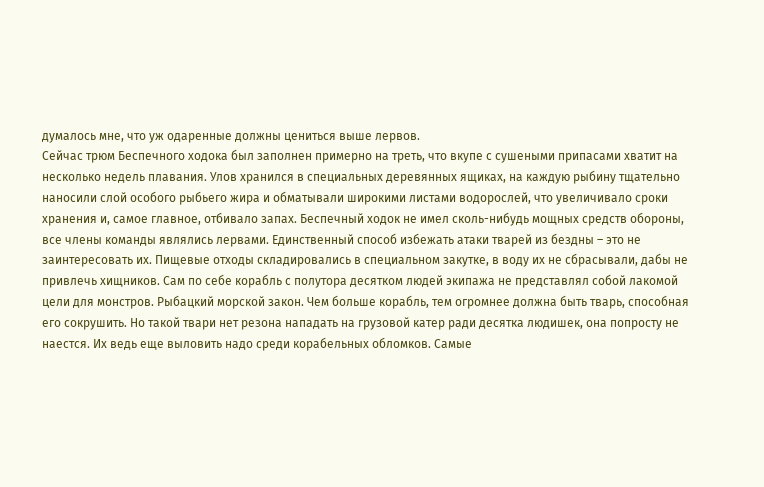думалось мне, что уж одаренные должны цениться выше лервов.
Сейчас трюм Беспечного ходока был заполнен примерно на треть, что вкупе с сушеными припасами хватит на несколько недель плавания. Улов хранился в специальных деревянных ящиках, на каждую рыбину тщательно наносили слой особого рыбьего жира и обматывали широкими листами водорослей, что увеличивало сроки хранения и, самое главное, отбивало запах. Беспечный ходок не имел сколь-нибудь мощных средств обороны, все члены команды являлись лервами. Единственный способ избежать атаки тварей из бездны – это не заинтересовать их. Пищевые отходы складировались в специальном закутке, в воду их не сбрасывали, дабы не привлечь хищников. Сам по себе корабль с полутора десятком людей экипажа не представлял собой лакомой цели для монстров. Рыбацкий морской закон. Чем больше корабль, тем огромнее должна быть тварь, способная его сокрушить. Но такой твари нет резона нападать на грузовой катер ради десятка людишек, она попросту не наестся. Их ведь еще выловить надо среди корабельных обломков. Самые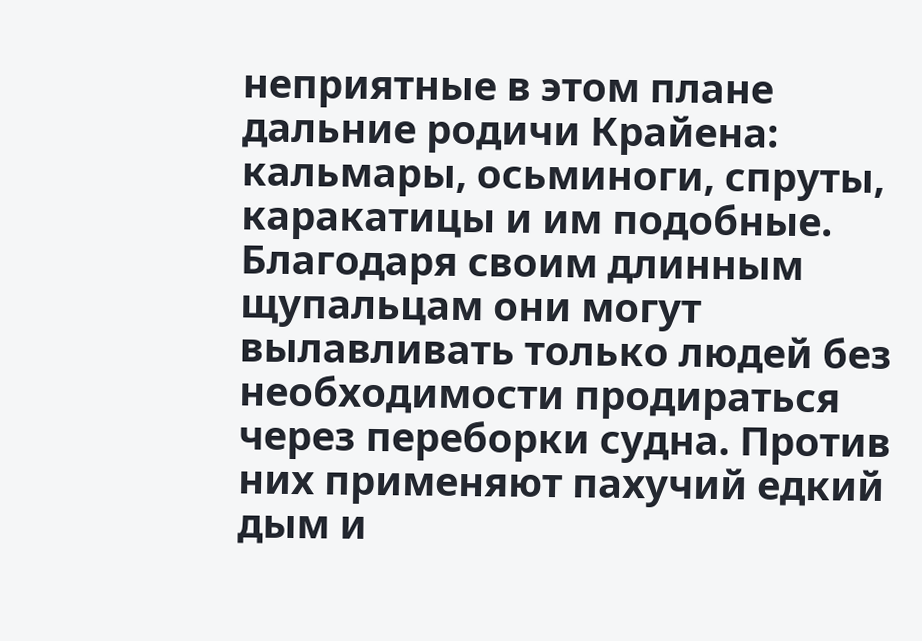неприятные в этом плане дальние родичи Крайена: кальмары, осьминоги, спруты, каракатицы и им подобные. Благодаря своим длинным щупальцам они могут вылавливать только людей без необходимости продираться через переборки судна. Против них применяют пахучий едкий дым и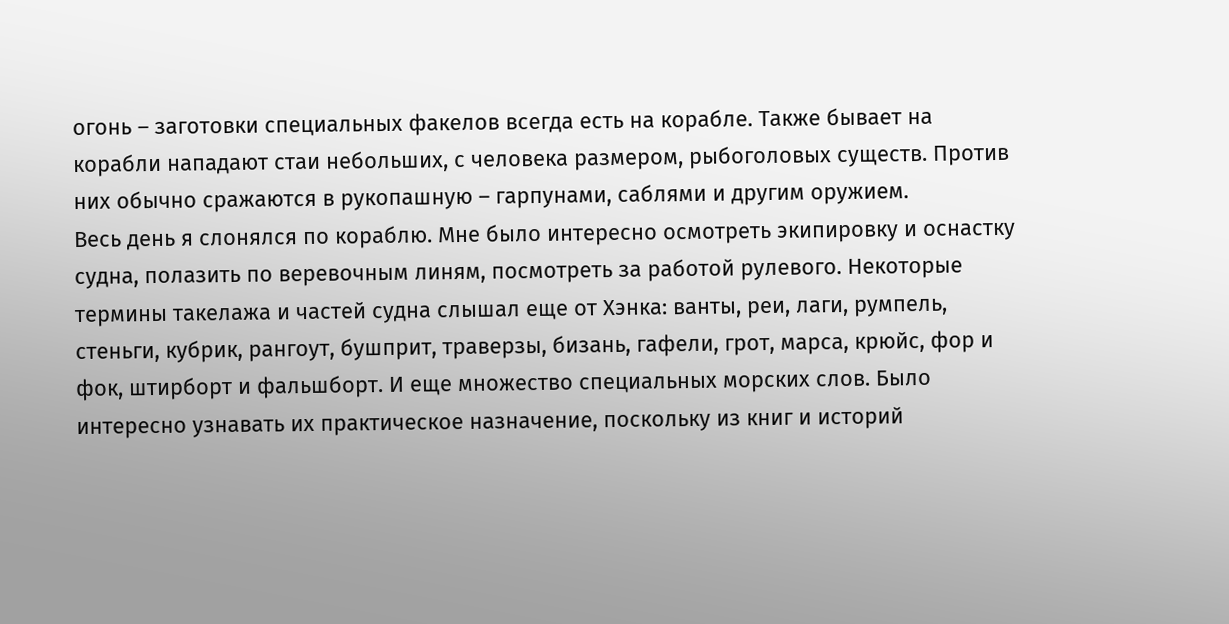огонь – заготовки специальных факелов всегда есть на корабле. Также бывает на корабли нападают стаи небольших, с человека размером, рыбоголовых существ. Против них обычно сражаются в рукопашную – гарпунами, саблями и другим оружием.
Весь день я слонялся по кораблю. Мне было интересно осмотреть экипировку и оснастку судна, полазить по веревочным линям, посмотреть за работой рулевого. Некоторые термины такелажа и частей судна слышал еще от Хэнка: ванты, реи, лаги, румпель, стеньги, кубрик, рангоут, бушприт, траверзы, бизань, гафели, грот, марса, крюйс, фор и фок, штирборт и фальшборт. И еще множество специальных морских слов. Было интересно узнавать их практическое назначение, поскольку из книг и историй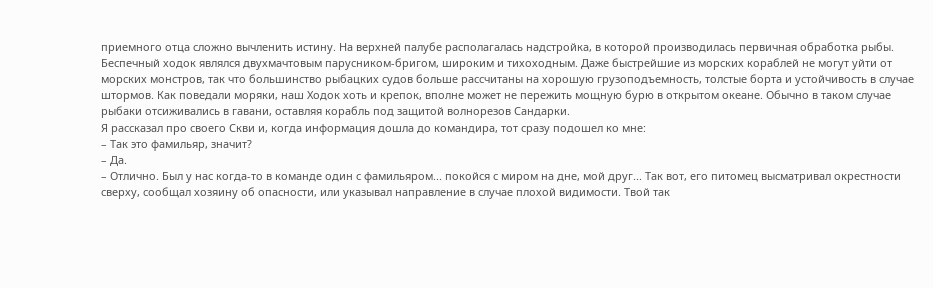приемного отца сложно вычленить истину. На верхней палубе располагалась надстройка, в которой производилась первичная обработка рыбы. Беспечный ходок являлся двухмачтовым парусником-бригом, широким и тихоходным. Даже быстрейшие из морских кораблей не могут уйти от морских монстров, так что большинство рыбацких судов больше рассчитаны на хорошую грузоподъемность, толстые борта и устойчивость в случае штормов. Как поведали моряки, наш Ходок хоть и крепок, вполне может не пережить мощную бурю в открытом океане. Обычно в таком случае рыбаки отсиживались в гавани, оставляя корабль под защитой волнорезов Сандарки.
Я рассказал про своего Скви и, когда информация дошла до командира, тот сразу подошел ко мне:
– Так это фамильяр, значит?
– Да.
– Отлично. Был у нас когда-то в команде один с фамильяром... покойся с миром на дне, мой друг... Так вот, его питомец высматривал окрестности сверху, сообщал хозяину об опасности, или указывал направление в случае плохой видимости. Твой так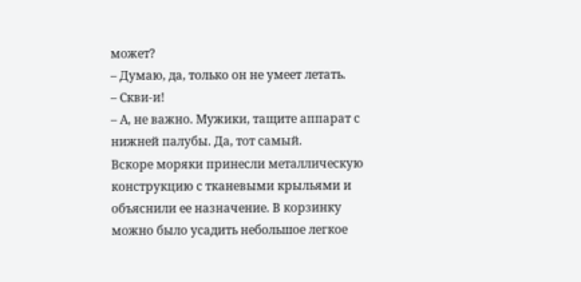может?
– Думаю, да, только он не умеет летать.
– Скви-и!
– А, не важно. Мужики, тащите аппарат с нижней палубы. Да, тот самый.
Вскоре моряки принесли металлическую конструкцию с тканевыми крыльями и объяснили ее назначение. В корзинку можно было усадить небольшое легкое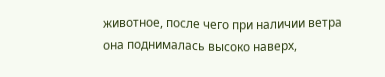животное, после чего при наличии ветра она поднималась высоко наверх,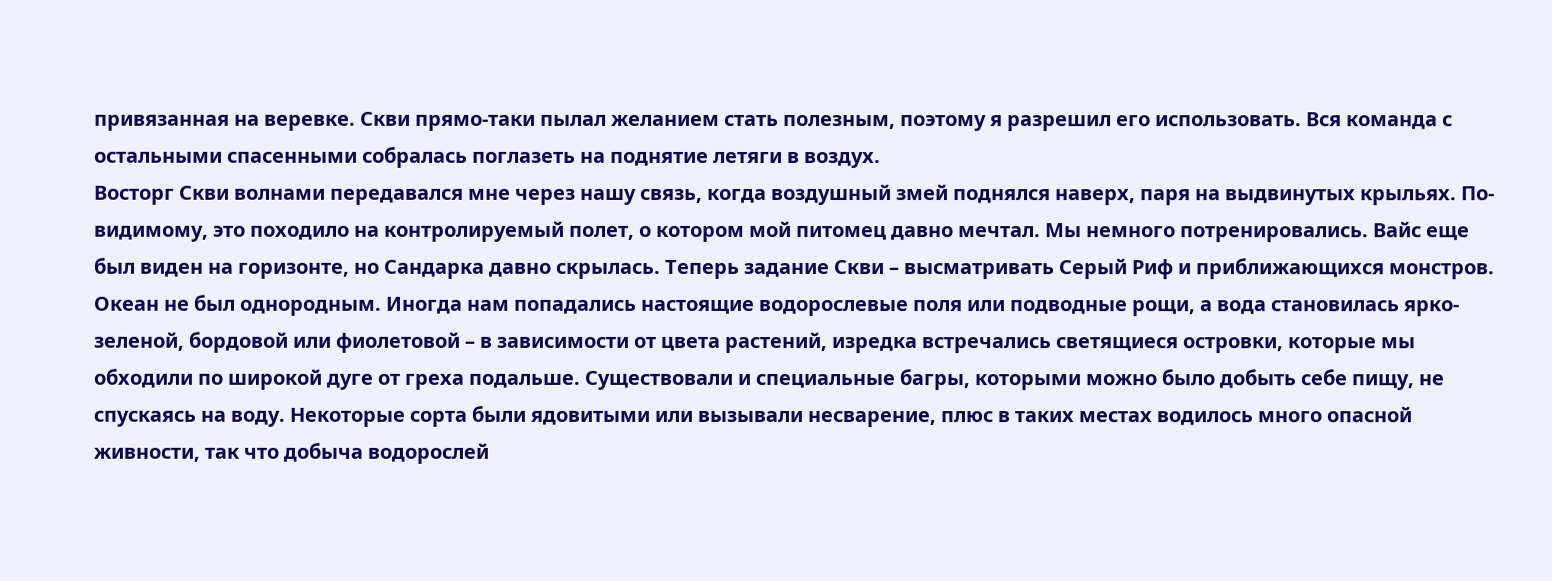привязанная на веревке. Скви прямо-таки пылал желанием стать полезным, поэтому я разрешил его использовать. Вся команда с остальными спасенными собралась поглазеть на поднятие летяги в воздух.
Восторг Скви волнами передавался мне через нашу связь, когда воздушный змей поднялся наверх, паря на выдвинутых крыльях. По-видимому, это походило на контролируемый полет, о котором мой питомец давно мечтал. Мы немного потренировались. Вайс еще был виден на горизонте, но Сандарка давно скрылась. Теперь задание Скви – высматривать Серый Риф и приближающихся монстров. Океан не был однородным. Иногда нам попадались настоящие водорослевые поля или подводные рощи, а вода становилась ярко-зеленой, бордовой или фиолетовой – в зависимости от цвета растений, изредка встречались светящиеся островки, которые мы обходили по широкой дуге от греха подальше. Существовали и специальные багры, которыми можно было добыть себе пищу, не спускаясь на воду. Некоторые сорта были ядовитыми или вызывали несварение, плюс в таких местах водилось много опасной живности, так что добыча водорослей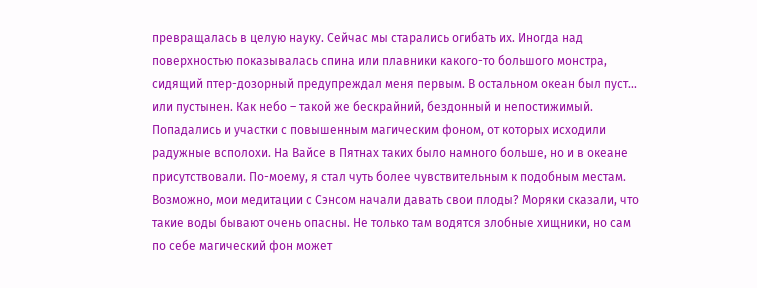превращалась в целую науку. Сейчас мы старались огибать их. Иногда над поверхностью показывалась спина или плавники какого-то большого монстра, сидящий птер-дозорный предупреждал меня первым. В остальном океан был пуст... или пустынен. Как небо – такой же бескрайний, бездонный и непостижимый. Попадались и участки с повышенным магическим фоном, от которых исходили радужные всполохи. На Вайсе в Пятнах таких было намного больше, но и в океане присутствовали. По-моему, я стал чуть более чувствительным к подобным местам. Возможно, мои медитации с Сэнсом начали давать свои плоды? Моряки сказали, что такие воды бывают очень опасны. Не только там водятся злобные хищники, но сам по себе магический фон может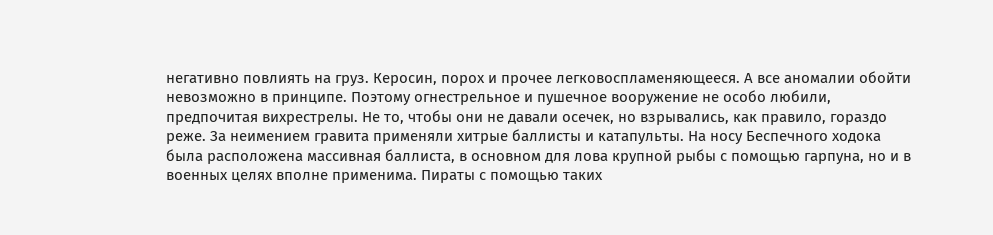негативно повлиять на груз. Керосин, порох и прочее легковоспламеняющееся. А все аномалии обойти невозможно в принципе. Поэтому огнестрельное и пушечное вооружение не особо любили, предпочитая вихрестрелы. Не то, чтобы они не давали осечек, но взрывались, как правило, гораздо реже. За неимением гравита применяли хитрые баллисты и катапульты. На носу Беспечного ходока была расположена массивная баллиста, в основном для лова крупной рыбы с помощью гарпуна, но и в военных целях вполне применима. Пираты с помощью таких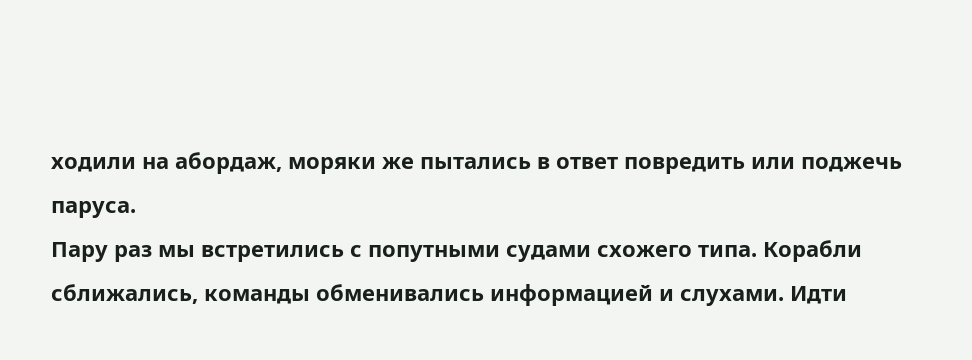ходили на абордаж, моряки же пытались в ответ повредить или поджечь паруса.
Пару раз мы встретились с попутными судами схожего типа. Корабли сближались, команды обменивались информацией и слухами. Идти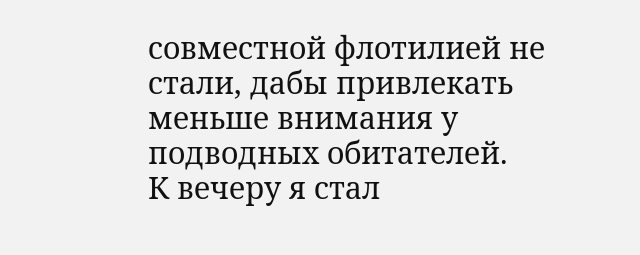совместной флотилией не стали, дабы привлекать меньше внимания у подводных обитателей.
К вечеру я стал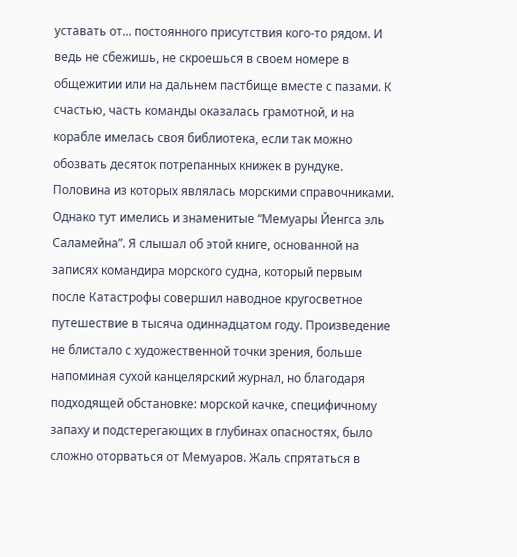уставать от... постоянного присутствия кого-то рядом. И ведь не сбежишь, не скроешься в своем номере в общежитии или на дальнем пастбище вместе с пазами. К счастью, часть команды оказалась грамотной, и на корабле имелась своя библиотека, если так можно обозвать десяток потрепанных книжек в рундуке. Половина из которых являлась морскими справочниками. Однако тут имелись и знаменитые “Мемуары Йенгса эль Саламейна”. Я слышал об этой книге, основанной на записях командира морского судна, который первым после Катастрофы совершил наводное кругосветное путешествие в тысяча одиннадцатом году. Произведение не блистало с художественной точки зрения, больше напоминая сухой канцелярский журнал, но благодаря подходящей обстановке: морской качке, специфичному запаху и подстерегающих в глубинах опасностях, было сложно оторваться от Мемуаров. Жаль спрятаться в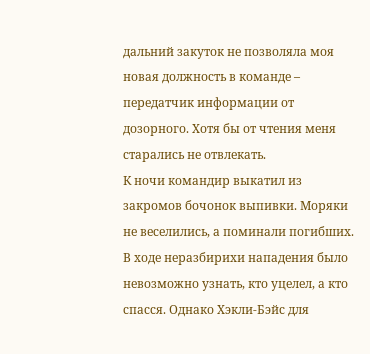дальний закуток не позволяла моя новая должность в команде – передатчик информации от дозорного. Хотя бы от чтения меня старались не отвлекать.
К ночи командир выкатил из закромов бочонок выпивки. Моряки не веселились, а поминали погибших. В ходе неразбирихи нападения было невозможно узнать, кто уцелел, а кто спасся. Однако Хэкли-Бэйс для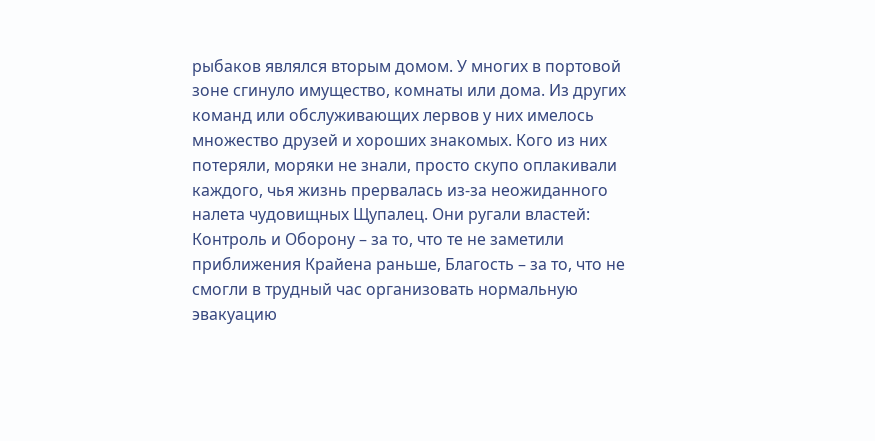рыбаков являлся вторым домом. У многих в портовой зоне сгинуло имущество, комнаты или дома. Из других команд или обслуживающих лервов у них имелось множество друзей и хороших знакомых. Кого из них потеряли, моряки не знали, просто скупо оплакивали каждого, чья жизнь прервалась из-за неожиданного налета чудовищных Щупалец. Они ругали властей: Контроль и Оборону – за то, что те не заметили приближения Крайена раньше, Благость – за то, что не смогли в трудный час организовать нормальную эвакуацию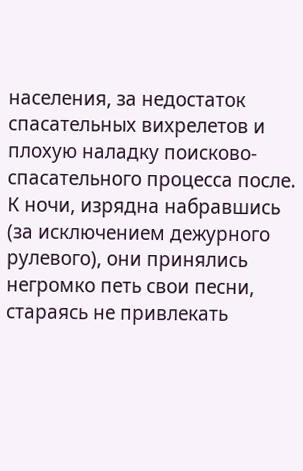населения, за недостаток спасательных вихрелетов и плохую наладку поисково-спасательного процесса после. К ночи, изрядна набравшись (за исключением дежурного рулевого), они принялись негромко петь свои песни, стараясь не привлекать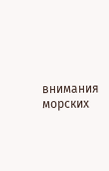внимания морских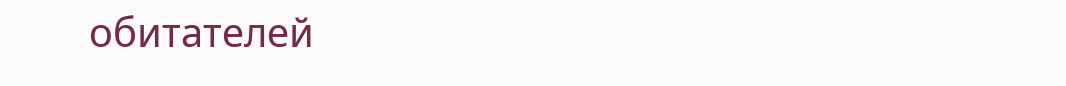обитателей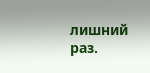лишний раз.